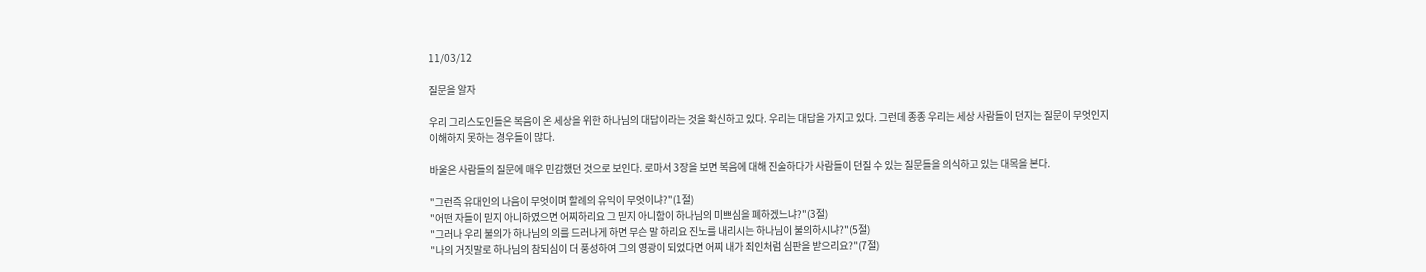11/03/12

질문을 알자

우리 그리스도인들은 복음이 온 세상을 위한 하나님의 대답이라는 것을 확신하고 있다. 우리는 대답을 가지고 있다. 그런데 종종 우리는 세상 사람들이 던지는 질문이 무엇인지 이해하지 못하는 경우들이 많다.

바울은 사람들의 질문에 매우 민감했던 것으로 보인다. 로마서 3장을 보면 복음에 대해 진술하다가 사람들이 던질 수 있는 질문들을 의식하고 있는 대목을 본다.

"그런즉 유대인의 나음이 무엇이며 할례의 유익이 무엇이냐?"(1절)
"어떤 자들이 믿지 아니하였으면 어찌하리요 그 믿지 아니함이 하나님의 미쁘심을 폐하겠느냐?"(3절)
"그러나 우리 불의가 하나님의 의를 드러나게 하면 무슨 말 하리요 진노를 내리시는 하나님이 불의하시냐?"(5절)
"나의 거짓말로 하나님의 참되심이 더 풍성하여 그의 영광이 되었다면 어찌 내가 죄인처럼 심판을 받으리요?"(7절)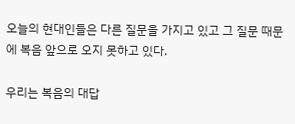오늘의 현대인들은 다른 질문을 가지고 있고 그 질문 때문에 복음 앞으로 오지 못하고 있다.

우리는 복음의 대답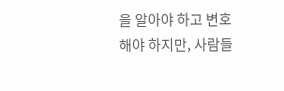을 알아야 하고 변호해야 하지만, 사람들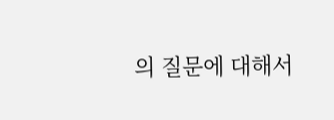의 질문에 대해서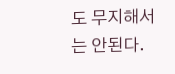도 무지해서는 안된다.